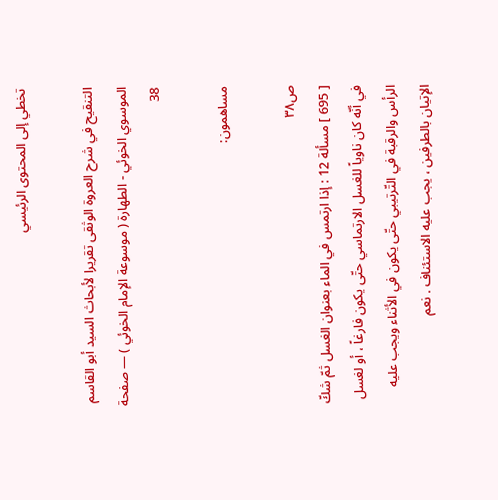تخطي إلى المحتوى الرئيسي

التنقيح في شرح العروة الوثقى تقريرا لأبحاث السيد أبو القاسم الموسوي الخوئي - الطهارة ( موسوعة الإمام الخوئي ) — صفحة 38

مساهمون:

ص٣٨
[ 695 ] مسألة 12 : إذا ارتمس في الماء بعنوان الغسل ثمّ شكّ في أنّه كان ناوياً للغسل الارتماسي حتّى يكون فارغاً ، أو لغسل الرأس والرقبة في التّرتيبي حتّى يكون في الأثناء ويجب عليه الإتيان بالطرفين ، يجب عليه الاستئناف . نعم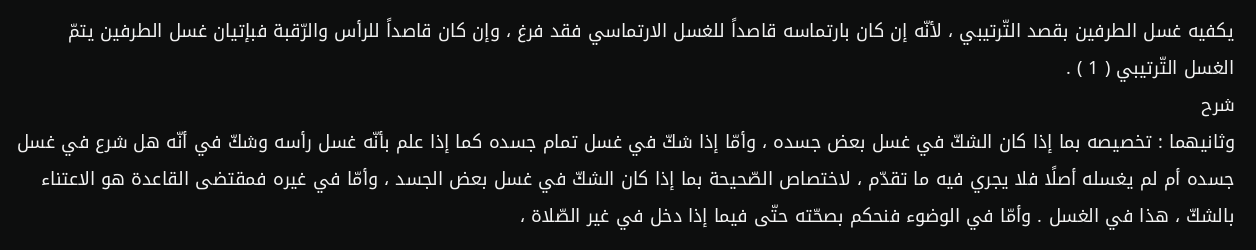يكفيه غسل الطرفين بقصد التّرتيبي ، لأنّه إن كان بارتماسه قاصداً للغسل الارتماسي فقد فرغ ، وإن كان قاصداً للرأس والرّقبة فبإتيان غسل الطرفين يتمّ الغسل التّرتيبي ( 1 ) .
شرح
وثانيهما : تخصيصه بما إذا كان الشكّ في غسل بعض جسده ، وأمّا إذا شكّ في غسل تمام جسده كما إذا علم بأنّه غسل رأسه وشكّ في أنّه هل شرع في غسل جسده أم لم يغسله أصلًا فلا يجري فيه ما تقدّم ، لاختصاص الصّحيحة بما إذا كان الشكّ في غسل بعض الجسد ، وأمّا في غيره فمقتضى القاعدة هو الاعتناء بالشكّ ، هذا في الغسل . وأمّا في الوضوء فنحكم بصحّته حتّى فيما إذا دخل في غير الصّلاة ،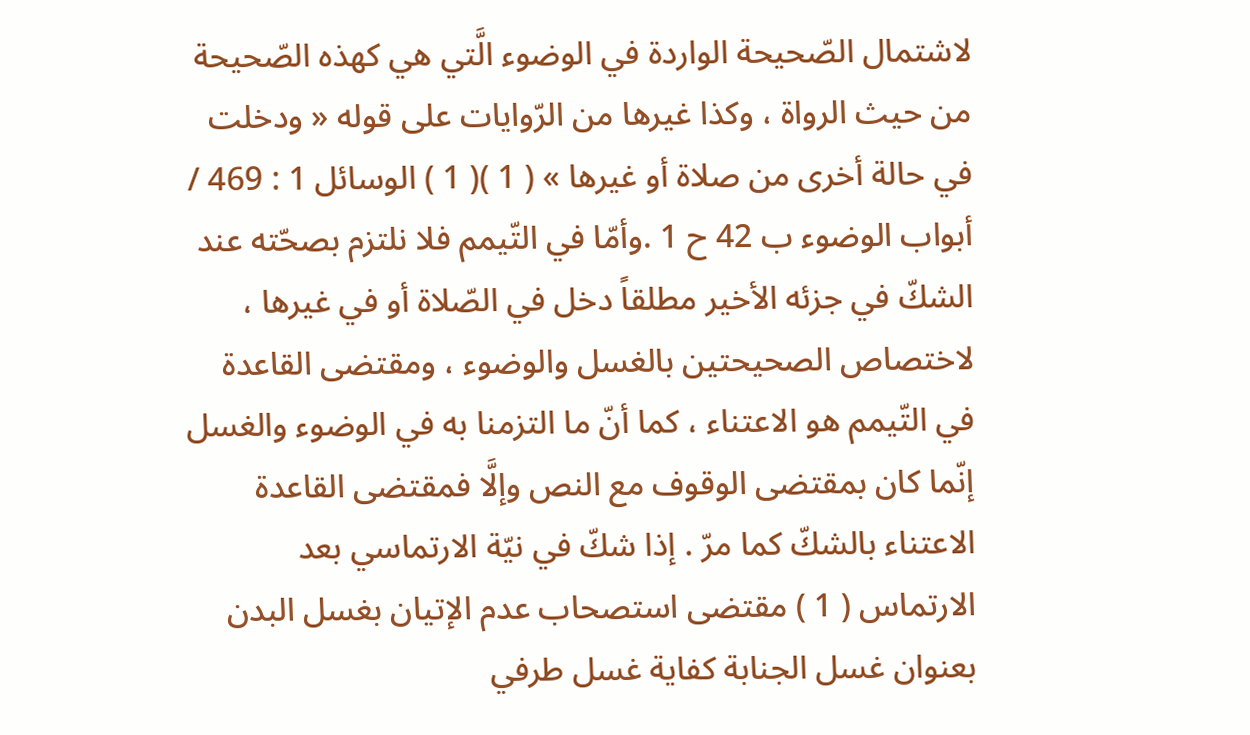لاشتمال الصّحيحة الواردة في الوضوء الَّتي هي كهذه الصّحيحة من حيث الرواة ، وكذا غيرها من الرّوايات على قوله « ودخلت في حالة أخرى من صلاة أو غيرها » ( 1 )( 1 ) الوسائل 1 : 469 / أبواب الوضوء ب 42 ح 1 .وأمّا في التّيمم فلا نلتزم بصحّته عند الشكّ في جزئه الأخير مطلقاً دخل في الصّلاة أو في غيرها ، لاختصاص الصحيحتين بالغسل والوضوء ، ومقتضى القاعدة في التّيمم هو الاعتناء ، كما أنّ ما التزمنا به في الوضوء والغسل إنّما كان بمقتضى الوقوف مع النص وإلَّا فمقتضى القاعدة الاعتناء بالشكّ كما مرّ . إذا شكّ في نيّة الارتماسي بعد الارتماس ( 1 ) مقتضى استصحاب عدم الإتيان بغسل البدن بعنوان غسل الجنابة كفاية غسل طرفي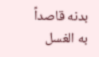بدنه قاصداً به الغسل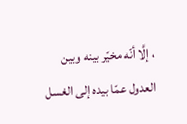، إلَّا أنّه مخيّر بينه وبين العدول عمّا بيده إلى الغسل